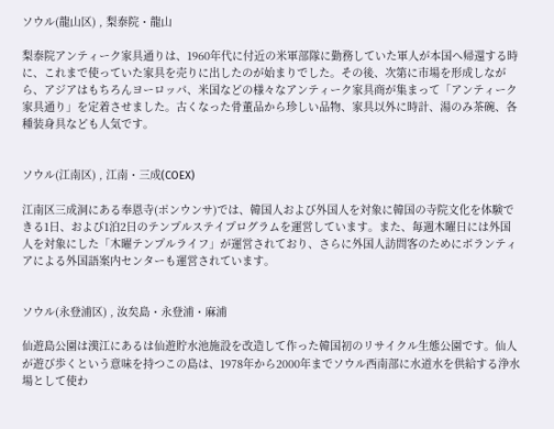ソウル(龍山区) , 梨泰院・龍山

梨泰院アンティーク家具通りは、1960年代に付近の米軍部隊に勤務していた軍人が本国へ帰還する時に、これまで使っていた家具を売りに出したのが始まりでした。その後、次第に市場を形成しながら、アジアはもちろんヨーロッパ、米国などの様々なアンティーク家具商が集まって「アンティーク家具通り」を定着させました。古くなった骨董品から珍しい品物、家具以外に時計、湯のみ茶碗、各種装身具なども人気です。


ソウル(江南区) , 江南・三成(COEX)

江南区三成洞にある奉恩寺(ポンウンサ)では、韓国人および外国人を対象に韓国の寺院文化を体験できる1日、および1泊2日のテンプルステイプログラムを運営しています。また、毎週木曜日には外国人を対象にした「木曜テンプルライフ」が運営されており、さらに外国人訪問客のためにボランティアによる外国語案内センターも運営されています。


ソウル(永登浦区) , 汝矣島・永登浦・麻浦

仙遊島公園は漢江にあるは仙遊貯水池施設を改造して作った韓国初のリサイクル生態公園です。仙人が遊び歩くという意味を持つこの島は、1978年から2000年までソウル西南部に水道水を供給する浄水場として使わ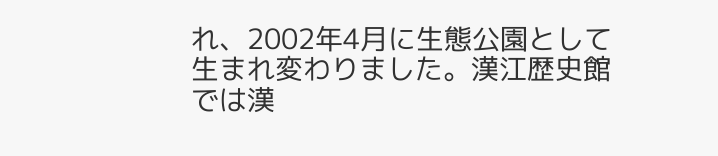れ、2002年4月に生態公園として生まれ変わりました。漢江歴史館では漢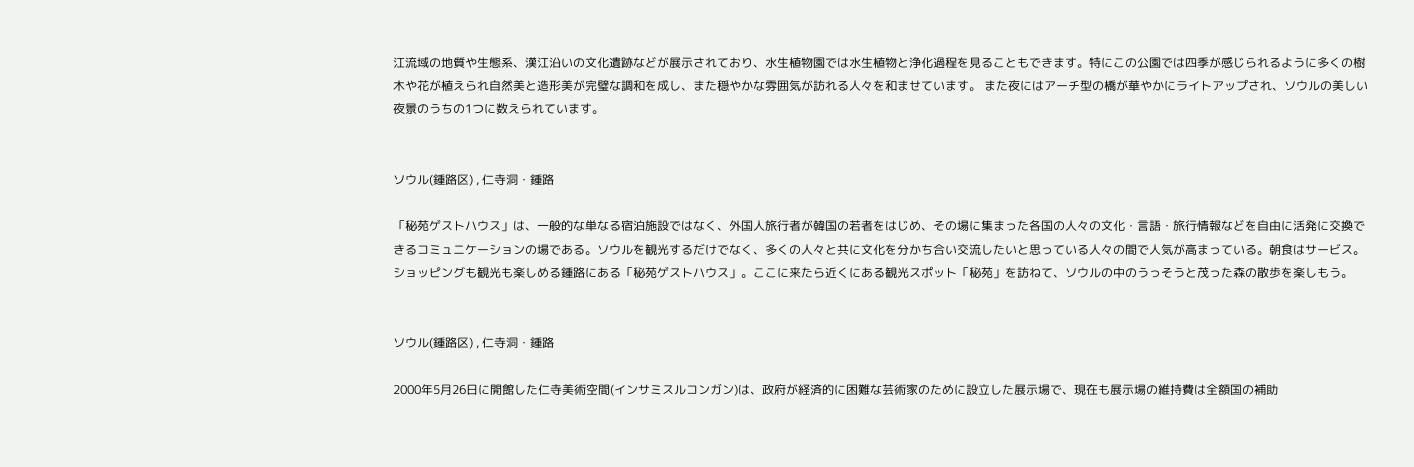江流域の地質や生態系、漢江沿いの文化遺跡などが展示されており、水生植物園では水生植物と浄化過程を見ることもできます。特にこの公園では四季が感じられるように多くの樹木や花が植えられ自然美と造形美が完璧な調和を成し、また穏やかな雰囲気が訪れる人々を和ませています。 また夜にはアーチ型の橋が華やかにライトアップされ、ソウルの美しい夜景のうちの1つに数えられています。


ソウル(鍾路区) , 仁寺洞・鍾路

「秘苑ゲストハウス」は、一般的な単なる宿泊施設ではなく、外国人旅行者が韓国の若者をはじめ、その場に集まった各国の人々の文化・言語・旅行情報などを自由に活発に交換できるコミュニケーションの場である。ソウルを観光するだけでなく、多くの人々と共に文化を分かち合い交流したいと思っている人々の間で人気が高まっている。朝食はサービス。ショッピングも観光も楽しめる鍾路にある「秘苑ゲストハウス」。ここに来たら近くにある観光スポット「秘苑」を訪ねて、ソウルの中のうっそうと茂った森の散歩を楽しもう。


ソウル(鍾路区) , 仁寺洞・鍾路

2000年5月26日に開館した仁寺美術空間(インサミスルコンガン)は、政府が経済的に困難な芸術家のために設立した展示場で、現在も展示場の維持費は全額国の補助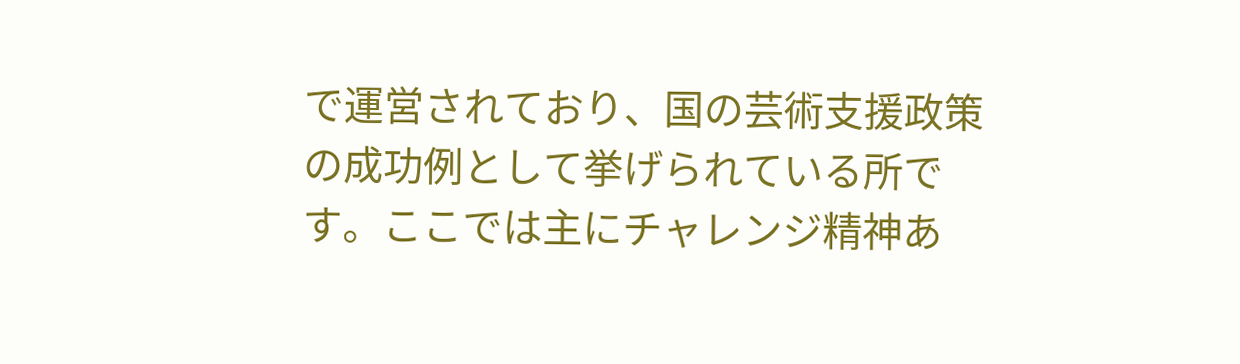で運営されており、国の芸術支援政策の成功例として挙げられている所です。ここでは主にチャレンジ精神あ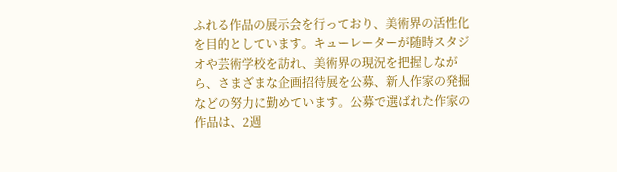ふれる作品の展示会を行っており、美術界の活性化を目的としています。キューレーターが随時スタジオや芸術学校を訪れ、美術界の現況を把握しながら、さまざまな企画招待展を公募、新人作家の発掘などの努力に勤めています。公募で選ばれた作家の作品は、2週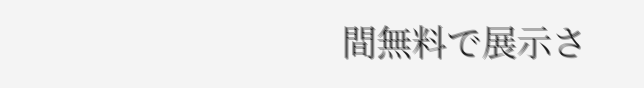間無料で展示さ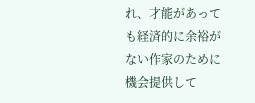れ、才能があっても経済的に余裕がない作家のために機会提供して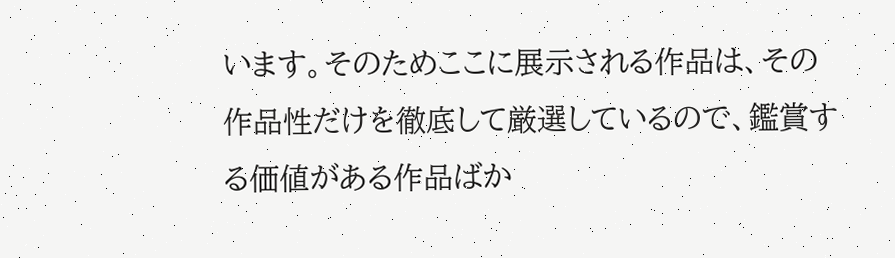います。そのためここに展示される作品は、その作品性だけを徹底して厳選しているので、鑑賞する価値がある作品ばか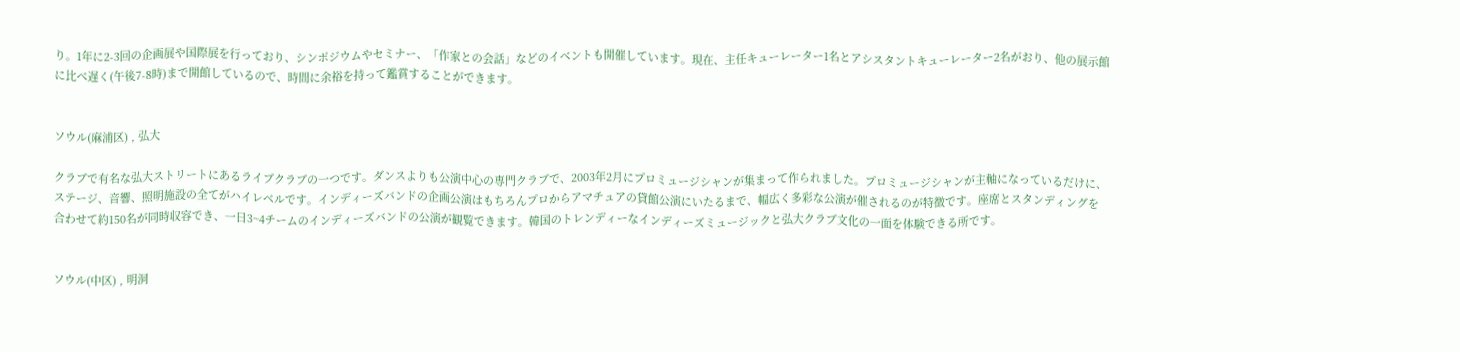り。1年に2-3回の企画展や国際展を行っており、シンポジウムやセミナー、「作家との会話」などのイベントも開催しています。現在、主任キューレーター1名とアシスタントキューレーター2名がおり、他の展示館に比べ遅く(午後7-8時)まで開館しているので、時間に余裕を持って鑑賞することができます。


ソウル(麻浦区) , 弘大

クラブで有名な弘大ストリートにあるライブクラブの一つです。ダンスよりも公演中心の専門クラブで、2003年2月にプロミュージシャンが集まって作られました。プロミュージシャンが主軸になっているだけに、ステージ、音響、照明施設の全てがハイレベルです。インディーズバンドの企画公演はもちろんプロからアマチュアの貸館公演にいたるまで、幅広く多彩な公演が催されるのが特徴です。座席とスタンディングを合わせて約150名が同時収容でき、一日3~4チームのインディーズバンドの公演が観覧できます。韓国のトレンディーなインディーズミュージックと弘大クラブ文化の一面を体験できる所です。


ソウル(中区) , 明洞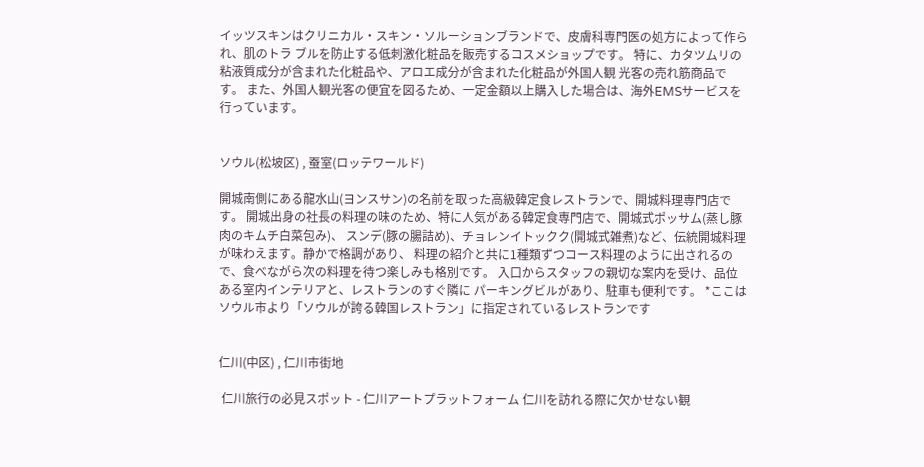イッツスキンはクリニカル・スキン・ソルーションブランドで、皮膚科専門医の処方によって作られ、肌のトラ ブルを防止する低刺激化粧品を販売するコスメショップです。 特に、カタツムリの粘液質成分が含まれた化粧品や、アロエ成分が含まれた化粧品が外国人観 光客の売れ筋商品です。 また、外国人観光客の便宜を図るため、一定金額以上購入した場合は、海外EMSサービスを行っています。


ソウル(松坡区) , 蚕室(ロッテワールド)

開城南側にある龍水山(ヨンスサン)の名前を取った高級韓定食レストランで、開城料理専門店です。 開城出身の社長の料理の味のため、特に人気がある韓定食専門店で、開城式ポッサム(蒸し豚肉のキムチ白菜包み)、 スンデ(豚の腸詰め)、チョレンイトックク(開城式雑煮)など、伝統開城料理が味わえます。静かで格調があり、 料理の紹介と共に1種類ずつコース料理のように出されるので、食べながら次の料理を待つ楽しみも格別です。 入口からスタッフの親切な案内を受け、品位ある室内インテリアと、レストランのすぐ隣に パーキングビルがあり、駐車も便利です。 *ここはソウル市より「ソウルが誇る韓国レストラン」に指定されているレストランです


仁川(中区) , 仁川市街地

 仁川旅行の必見スポット - 仁川アートプラットフォーム 仁川を訪れる際に欠かせない観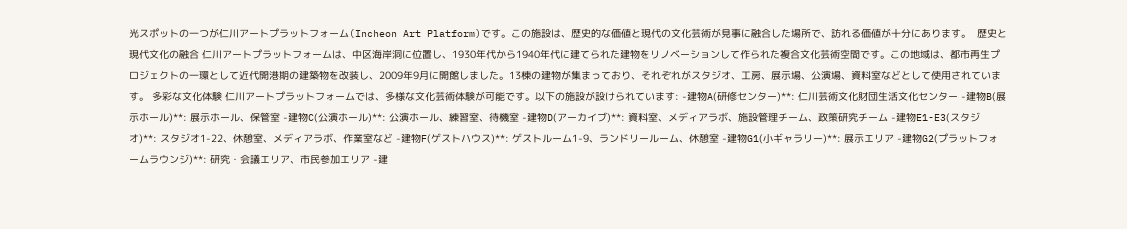光スポットの一つが仁川アートプラットフォーム(Incheon Art Platform)です。この施設は、歴史的な価値と現代の文化芸術が見事に融合した場所で、訪れる価値が十分にあります。  歴史と現代文化の融合 仁川アートプラットフォームは、中区海岸洞に位置し、1930年代から1940年代に建てられた建物をリノベーションして作られた複合文化芸術空間です。この地域は、都市再生プロジェクトの一環として近代開港期の建築物を改装し、2009年9月に開館しました。13棟の建物が集まっており、それぞれがスタジオ、工房、展示場、公演場、資料室などとして使用されています。 多彩な文化体験 仁川アートプラットフォームでは、多様な文化芸術体験が可能です。以下の施設が設けられています: -建物A(研修センター)**: 仁川芸術文化財団生活文化センター -建物B(展示ホール)**: 展示ホール、保管室 -建物C(公演ホール)**: 公演ホール、練習室、待機室 -建物D(アーカイブ)**: 資料室、メディアラボ、施設管理チーム、政策研究チーム -建物E1-E3(スタジオ)**: スタジオ1-22、休憩室、メディアラボ、作業室など -建物F(ゲストハウス)**: ゲストルーム1-9、ランドリールーム、休憩室 -建物G1(小ギャラリー)**: 展示エリア -建物G2(プラットフォームラウンジ)**: 研究・会議エリア、市民参加エリア -建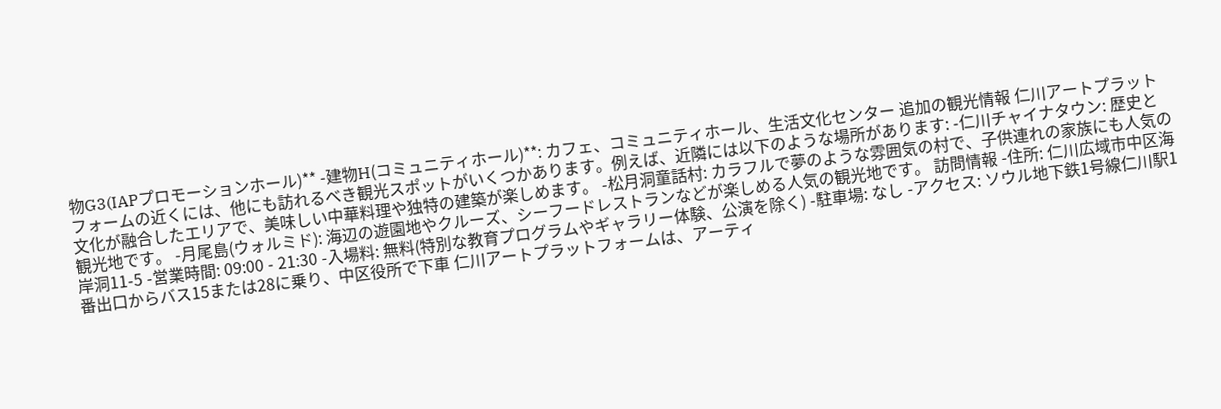物G3(IAPプロモーションホール)** -建物H(コミュニティホール)**: カフェ、コミュニティホール、生活文化センター 追加の観光情報 仁川アートプラットフォームの近くには、他にも訪れるべき観光スポットがいくつかあります。例えば、近隣には以下のような場所があります: -仁川チャイナタウン: 歴史と文化が融合したエリアで、美味しい中華料理や独特の建築が楽しめます。 -松月洞童話村: カラフルで夢のような雰囲気の村で、子供連れの家族にも人気の観光地です。 -月尾島(ウォルミド): 海辺の遊園地やクルーズ、シーフードレストランなどが楽しめる人気の観光地です。 訪問情報 -住所: 仁川広域市中区海岸洞11-5 -営業時間: 09:00 - 21:30 -入場料: 無料(特別な教育プログラムやギャラリー体験、公演を除く) -駐車場: なし -アクセス: ソウル地下鉄1号線仁川駅1番出口からバス15または28に乗り、中区役所で下車 仁川アートプラットフォームは、アーティ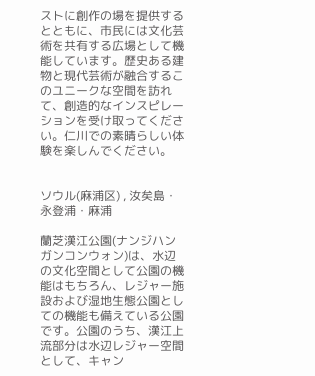ストに創作の場を提供するとともに、市民には文化芸術を共有する広場として機能しています。歴史ある建物と現代芸術が融合するこのユニークな空間を訪れて、創造的なインスピレーションを受け取ってください。仁川での素晴らしい体験を楽しんでください。


ソウル(麻浦区) , 汝矣島・永登浦・麻浦

蘭芝漢江公園(ナンジハンガンコンウォン)は、水辺の文化空間として公園の機能はもちろん、レジャー施設および湿地生態公園としての機能も備えている公園です。公園のうち、漢江上流部分は水辺レジャー空間として、キャン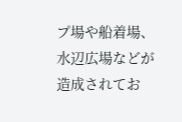プ場や船着場、水辺広場などが造成されてお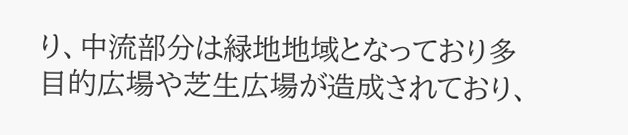り、中流部分は緑地地域となっており多目的広場や芝生広場が造成されており、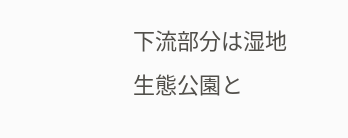下流部分は湿地生態公園と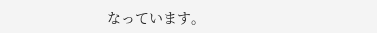なっています。